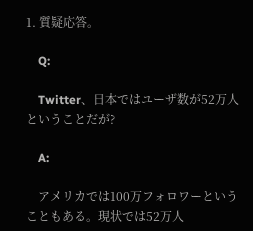1. 質疑応答。

    Q:

    Twitter、日本ではユーザ数が52万人ということだが?

    A:

    アメリカでは100万フォロワーということもある。現状では52万人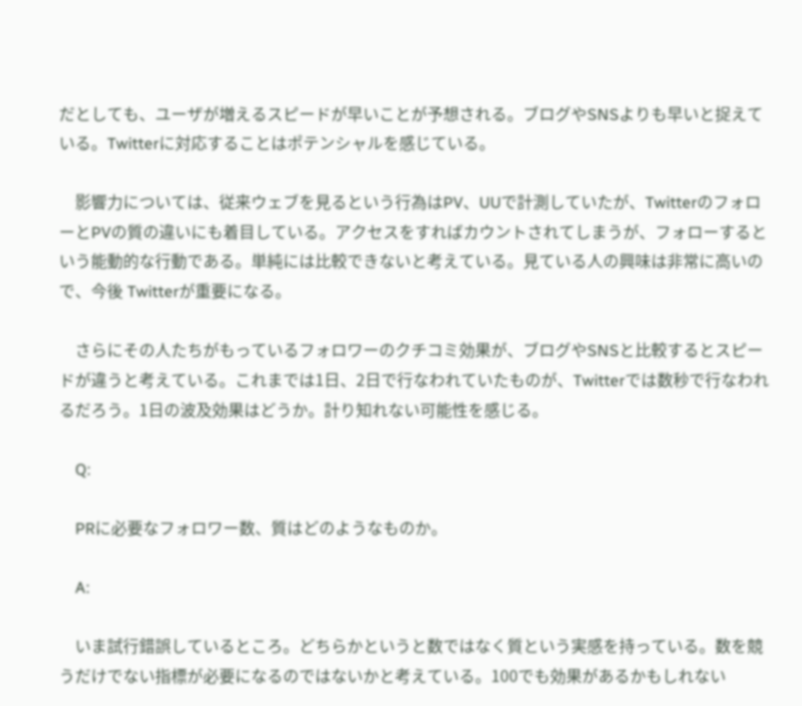だとしても、ユーザが増えるスピードが早いことが予想される。ブログやSNSよりも早いと捉えている。Twitterに対応することはポテンシャルを感じている。

    影響力については、従来ウェブを見るという行為はPV、UUで計測していたが、TwitterのフォローとPVの質の違いにも着目している。アクセスをすればカウントされてしまうが、フォローするという能動的な行動である。単純には比較できないと考えている。見ている人の興味は非常に高いので、今後 Twitterが重要になる。

    さらにその人たちがもっているフォロワーのクチコミ効果が、ブログやSNSと比較するとスピードが違うと考えている。これまでは1日、2日で行なわれていたものが、Twitterでは数秒で行なわれるだろう。1日の波及効果はどうか。計り知れない可能性を感じる。

    Q:

    PRに必要なフォロワー数、質はどのようなものか。

    A:

    いま試行錯誤しているところ。どちらかというと数ではなく質という実感を持っている。数を競うだけでない指標が必要になるのではないかと考えている。100でも効果があるかもしれない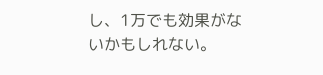し、1万でも効果がないかもしれない。